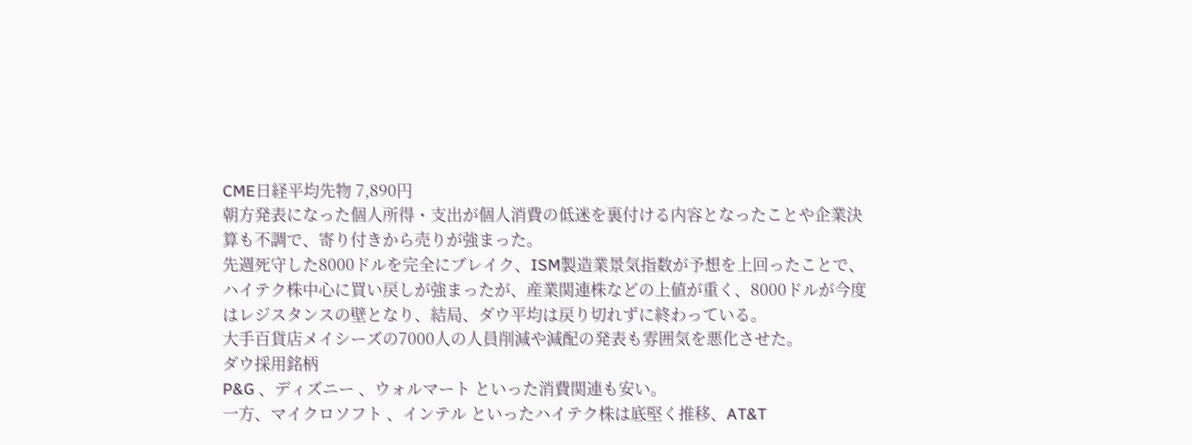CME日経平均先物 7,890円
朝方発表になった個人所得・支出が個人消費の低迷を裏付ける内容となったことや企業決算も不調で、寄り付きから売りが強まった。
先週死守した8000ドルを完全にブレイク、ISM製造業景気指数が予想を上回ったことで、ハイテク株中心に買い戻しが強まったが、産業関連株などの上値が重く、8000ドルが今度はレジスタンスの壁となり、結局、ダウ平均は戻り切れずに終わっている。
大手百貨店メイシーズの7000人の人員削減や減配の発表も雰囲気を悪化させた。
ダウ採用銘柄
P&G 、ディズニー 、ウォルマート といった消費関連も安い。
一方、マイクロソフト 、インテル といったハイテク株は底堅く推移、AT&T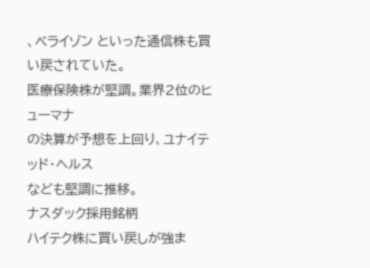、ベライゾン といった通信株も買い戻されていた。
医療保険株が堅調。業界2位のヒューマナ
の決算が予想を上回り、ユナイテッド・ヘルス
なども堅調に推移。
ナスダック採用銘柄
ハイテク株に買い戻しが強ま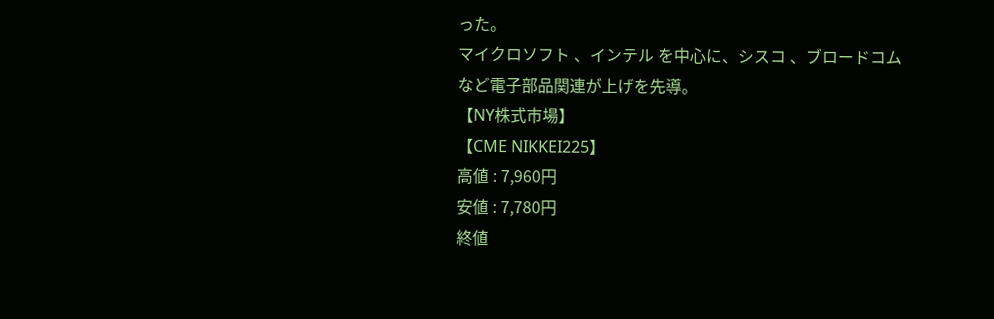った。
マイクロソフト 、インテル を中心に、シスコ 、ブロードコム など電子部品関連が上げを先導。
【NY株式市場】
【CME NIKKEI225】
高値 : 7,960円
安値 : 7,780円
終値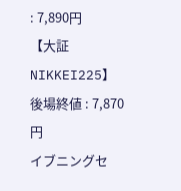: 7,890円
【大証 NIKKEI225】
後場終値 : 7,870円
イブニングセ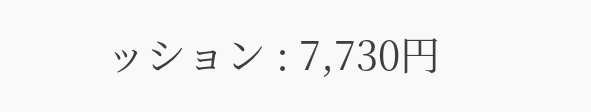ッション : 7,730円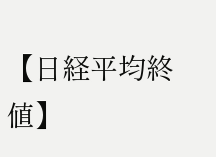【日経平均終値】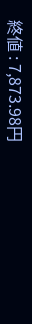終値 : 7,873.98円